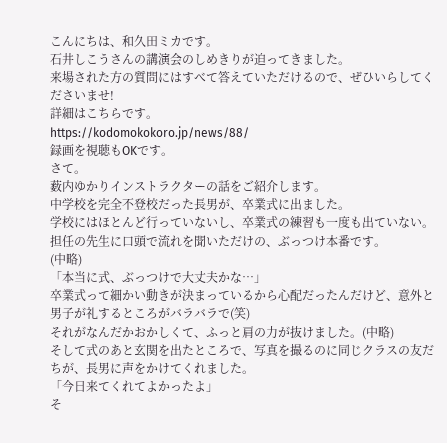こんにちは、和久田ミカです。
石井しこうさんの講演会のしめきりが迫ってきました。
来場された方の質問にはすべて答えていただけるので、ぜひいらしてくださいませ!
詳細はこちらです。
https://kodomokokoro.jp/news/88/
録画を視聴もOKです。
さて。
薮内ゆかりインストラクターの話をご紹介します。
中学校を完全不登校だった長男が、卒業式に出ました。
学校にはほとんど行っていないし、卒業式の練習も一度も出ていない。
担任の先生に口頭で流れを聞いただけの、ぶっつけ本番です。
(中略)
「本当に式、ぶっつけで大丈夫かな…」
卒業式って細かい動きが決まっているから心配だったんだけど、意外と男子が礼するところがバラバラで(笑)
それがなんだかおかしくて、ふっと肩の力が抜けました。(中略)
そして式のあと玄関を出たところで、写真を撮るのに同じクラスの友だちが、長男に声をかけてくれました。
「今日来てくれてよかったよ」
そ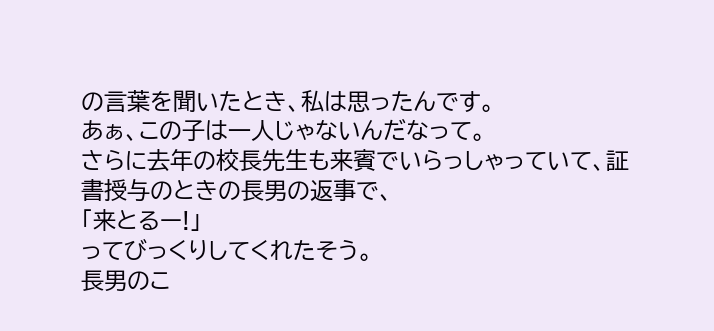の言葉を聞いたとき、私は思ったんです。
あぁ、この子は一人じゃないんだなって。
さらに去年の校長先生も来賓でいらっしゃっていて、証書授与のときの長男の返事で、
「来とるー!」
ってびっくりしてくれたそう。
長男のこ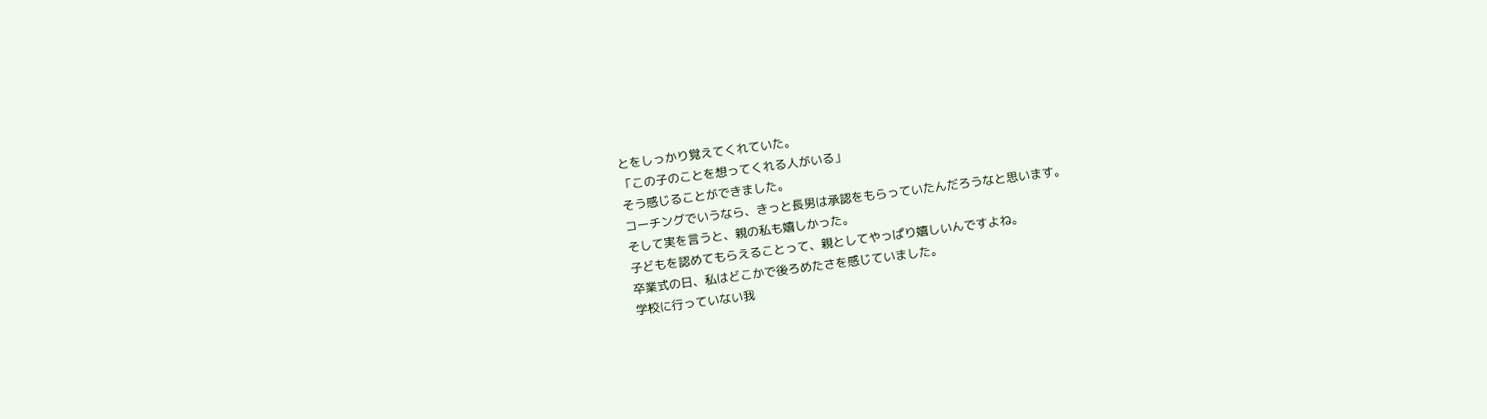とをしっかり覚えてくれていた。
「この子のことを想ってくれる人がいる」
そう感じることができました。
コーチングでいうなら、きっと長男は承認をもらっていたんだろうなと思います。
そして実を言うと、親の私も嬉しかった。
子どもを認めてもらえることって、親としてやっぱり嬉しいんですよね。
卒業式の日、私はどこかで後ろめたさを感じていました。
学校に行っていない我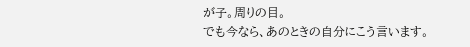が子。周りの目。
でも今なら、あのときの自分にこう言います。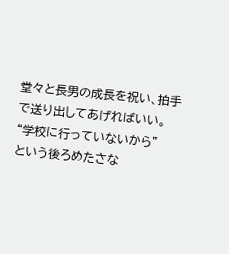堂々と長男の成長を祝い、拍手で送り出してあげればいい。
“学校に行っていないから”
という後ろめたさな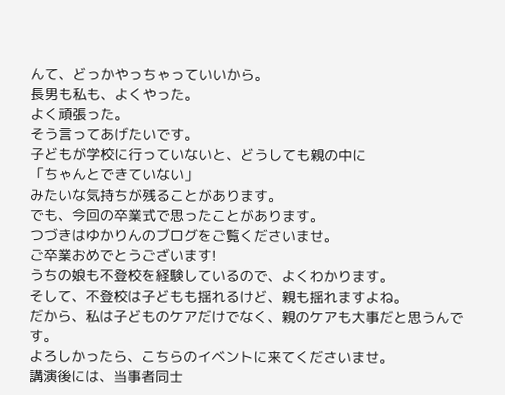んて、どっかやっちゃっていいから。
長男も私も、よくやった。
よく頑張った。
そう言ってあげたいです。
子どもが学校に行っていないと、どうしても親の中に
「ちゃんとできていない」
みたいな気持ちが残ることがあります。
でも、今回の卒業式で思ったことがあります。
つづきはゆかりんのブログをご覧くださいませ。
ご卒業おめでとうございます!
うちの娘も不登校を経験しているので、よくわかります。
そして、不登校は子どもも揺れるけど、親も揺れますよね。
だから、私は子どものケアだけでなく、親のケアも大事だと思うんです。
よろしかったら、こちらのイベントに来てくださいませ。
講演後には、当事者同士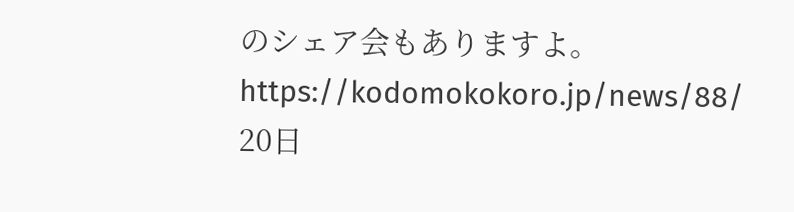のシェア会もありますよ。
https://kodomokokoro.jp/news/88/
20日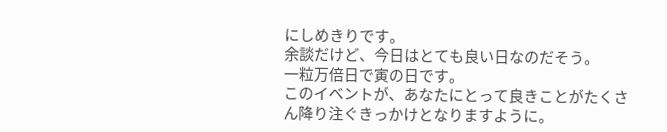にしめきりです。
余談だけど、今日はとても良い日なのだそう。
一粒万倍日で寅の日です。
このイベントが、あなたにとって良きことがたくさん降り注ぐきっかけとなりますように。